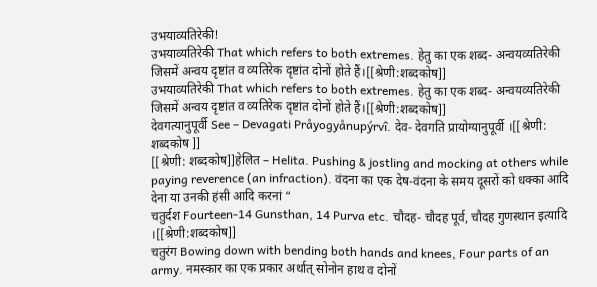उभयाव्यतिरेकी!
उभयाव्यतिरेकी That which refers to both extremes. हेतु का एक शब्द- अन्वयव्यतिरेकी जिसमें अन्वय दृष्टांत व व्यतिरेक दृष्टांत दोनों होते हैं।[[श्रेणी:शब्दकोष]]
उभयाव्यतिरेकी That which refers to both extremes. हेतु का एक शब्द- अन्वयव्यतिरेकी जिसमें अन्वय दृष्टांत व व्यतिरेक दृष्टांत दोनों होते हैं।[[श्रेणी:शब्दकोष]]
देवगत्यानुपूर्वी See – Devagati Pråyogyånupýrvî. देव- देवगति प्रायोग्यानुपूर्वी ।[[श्रेणी: शब्दकोष ]]
[[श्रेणी: शब्दकोष]]हेलित – Helita. Pushing & jostling and mocking at others while paying reverence (an infraction). वंदना का एक देष-वंदना के समय दूसरों को धक्का आदि देना या उनकी हंसी आदि करनां “
चतुर्दश Fourteen-14 Gunsthan, 14 Purva etc. चौदह- चौदह पूर्व, चौदह गुणस्थान इत्यादि ।[[श्रेणी:शब्दकोष]]
चतुरंग Bowing down with bending both hands and knees, Four parts of an army. नमस्कार का एक प्रकार अर्थात् सोनोन हाथ व दोनों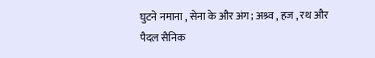घुटने नमाना , सेना के और अंग; अश्र्व , हज , रथ और पैदल सैनिक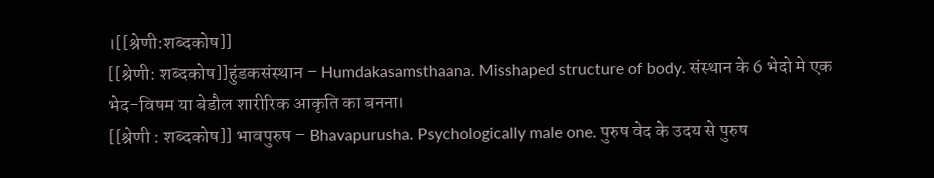।[[श्रेणी:शब्दकोष]]
[[श्रेणी: शब्दकोष]]हुंडकसंस्थान – Humdakasamsthaana. Misshaped structure of body. संस्थान के 6 भेदो मे एक भेद-विषम या बेडौल शारीरिक आकृति का बनना।
[[श्रेणी : शब्दकोष]] भावपुरुष – Bhavapurusha. Psychologically male one. पुरुष वेद के उदय से पुरुष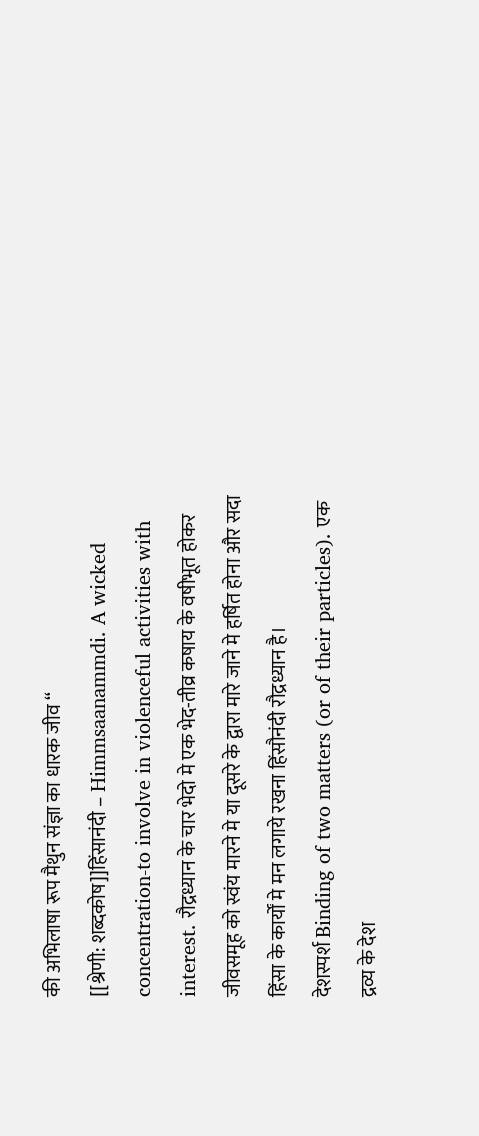की अभिलाषा रूप मैथुन संज्ञा का धारक जीव “
[[श्रेणी: शब्दकोष]]हिंसानंदी – Himmsaanammdi. A wicked concentration-to involve in violenceful activities with interest. रौद्रध्यान के चार भेदो मे एक भेद-तीव्र कषाय के वषीभूत होकर जीवसमूह को स्वंय मारने मे या दूसरे के द्वारा मारे जाने मे हर्षित होना और सदा हिंसा के कार्यों मे मन लगाये रखना हिंसौनंदी रौद्रध्यान है।
देशस्पर्श Binding of two matters (or of their particles). एक द्रव्य के देश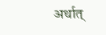अर्थात्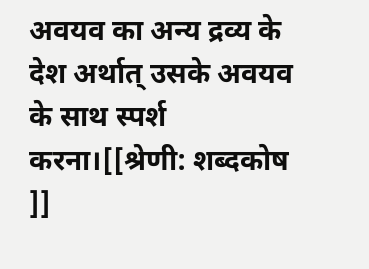अवयव का अन्य द्रव्य के देश अर्थात् उसके अवयव के साथ स्पर्श करना।[[श्रेणी: शब्दकोष ]]